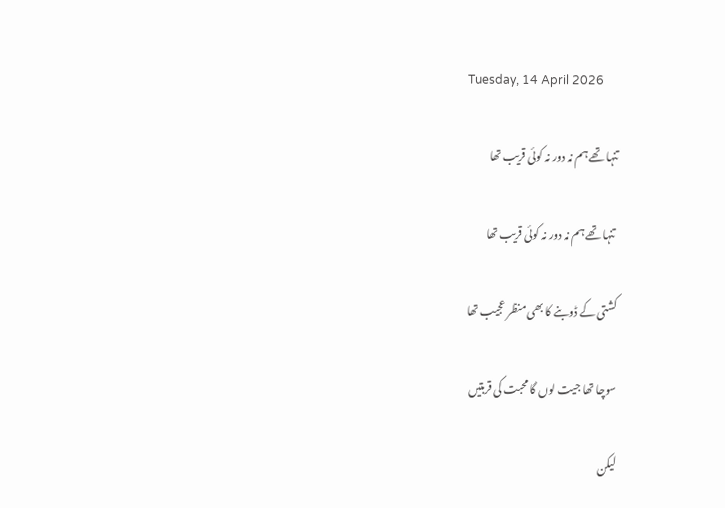Tuesday, 14 April 2026

تنہا تھے ہم نہ دور نہ کوئی قریب تھا

 تنہا تھے ہم نہ دور نہ کوئی قریب تھا

کشتی کے ڈوبنے کا بھی منظر عجیب تھا

سوچا تھا جیت لوں گا محبت کی قربتیں

لیکن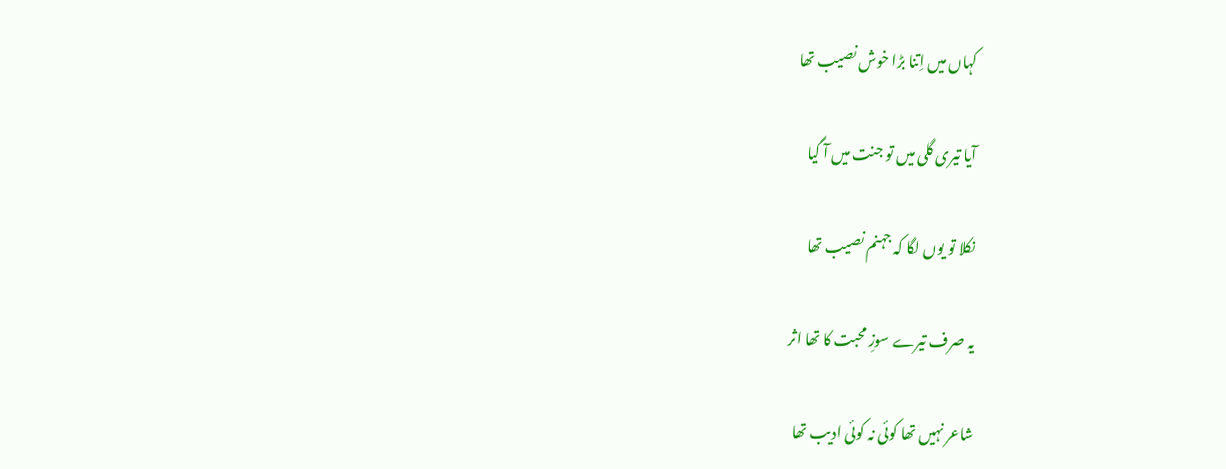کہاں میں اِتنا بڑا خوش نصیب تھا

آیا تیری گلی میں تو جنت میں آ گیا

نکلا تو یوں لگا کہ جہنم نصیب تھا

یہ صرف تیرے سوزِ محبت کا تھا اثر

شاعر نہیں تھا کوئی نہ کوئی ادیب تھا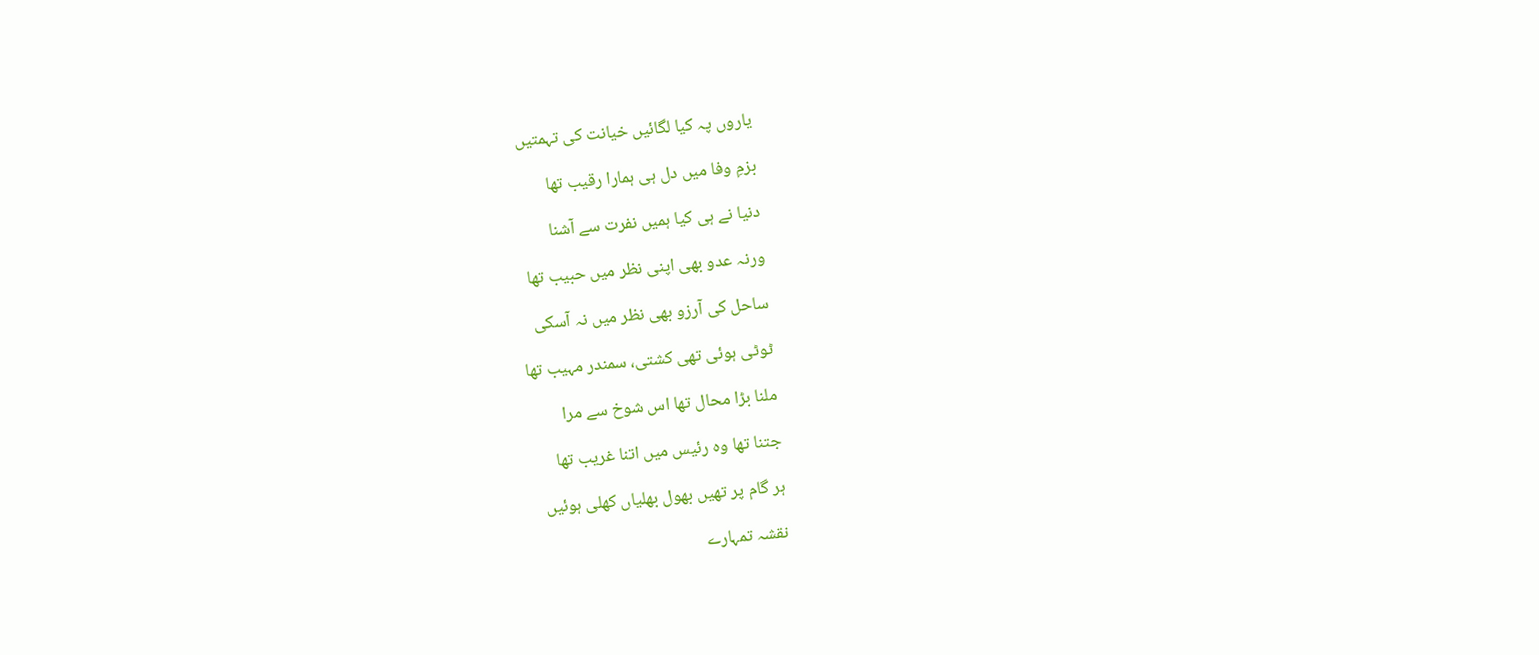یاروں پہ کیا لگائیں خیانت کی تہمتیں

بزمِ وفا میں دل ہی ہمارا رقیب تھا

دنیا نے ہی کیا ہمیں نفرت سے آشنا

ورنہ عدو بھی اپنی نظر میں حبیب تھا

ساحل کی آرزو بھی نظر میں نہ آسکی

ٹوٹی ہوئی تھی کشتی، سمندر مہیب تھا

ملنا بڑا محال تھا اس شوخ سے مرا

جتنا تھا وہ رئیس میں اتنا غریب تھا

ہر گام پر تھیں بھول بھلیاں کھلی ہوئیں

نقشہ تمہارے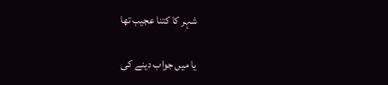شہر کا کتنا عجیب تھا

یا میں جواب دینے کی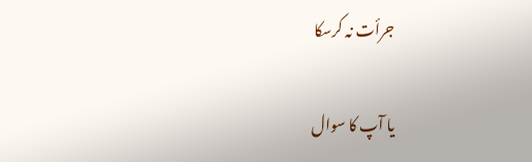جرأت نہ کرسکا

یا آپ کا سوال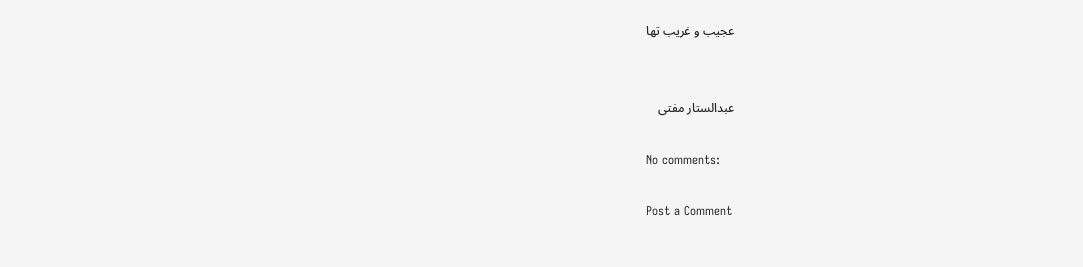عجیب و غریب تھا


عبدالستار مفتی

No comments:

Post a Comment